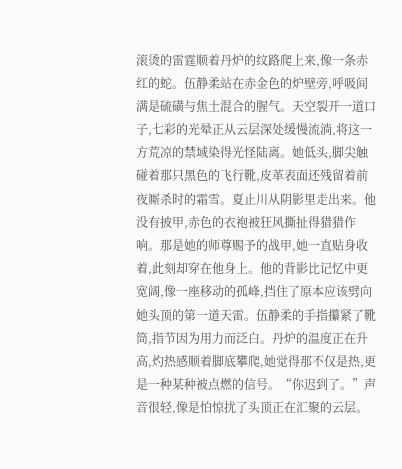滚烫的雷霆顺着丹炉的纹路爬上来,像一条赤红的蛇。伍静柔站在赤金色的炉壁旁,呼吸间满是硫磺与焦土混合的腥气。天空裂开一道口子,七彩的光晕正从云层深处缓慢流淌,将这一方荒凉的禁域染得光怪陆离。她低头,脚尖触碰着那只黑色的飞行靴,皮革表面还残留着前夜厮杀时的霜雪。夏止川从阴影里走出来。他没有披甲,赤色的衣袍被狂风撕扯得猎猎作响。那是她的师尊赐予的战甲,她一直贴身收着,此刻却穿在他身上。他的背影比记忆中更宽阔,像一座移动的孤峰,挡住了原本应该劈向她头顶的第一道天雷。伍静柔的手指攥紧了靴筒,指节因为用力而泛白。丹炉的温度正在升高,灼热感顺着脚底攀爬,她觉得那不仅是热,更是一种某种被点燃的信号。“你迟到了。”声音很轻,像是怕惊扰了头顶正在汇聚的云层。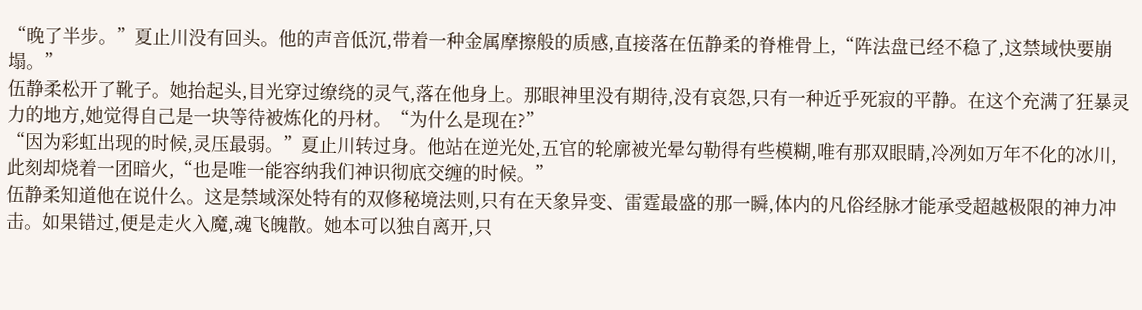“晚了半步。”夏止川没有回头。他的声音低沉,带着一种金属摩擦般的质感,直接落在伍静柔的脊椎骨上,“阵法盘已经不稳了,这禁域快要崩塌。”
伍静柔松开了靴子。她抬起头,目光穿过缭绕的灵气,落在他身上。那眼神里没有期待,没有哀怨,只有一种近乎死寂的平静。在这个充满了狂暴灵力的地方,她觉得自己是一块等待被炼化的丹材。“为什么是现在?”
“因为彩虹出现的时候,灵压最弱。”夏止川转过身。他站在逆光处,五官的轮廓被光晕勾勒得有些模糊,唯有那双眼睛,冷冽如万年不化的冰川,此刻却烧着一团暗火,“也是唯一能容纳我们神识彻底交缠的时候。”
伍静柔知道他在说什么。这是禁域深处特有的双修秘境法则,只有在天象异变、雷霆最盛的那一瞬,体内的凡俗经脉才能承受超越极限的神力冲击。如果错过,便是走火入魔,魂飞魄散。她本可以独自离开,只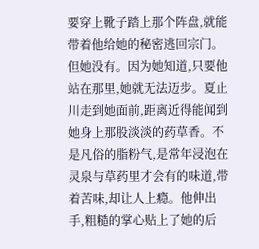要穿上靴子踏上那个阵盘,就能带着他给她的秘密逃回宗门。但她没有。因为她知道,只要他站在那里,她就无法迈步。夏止川走到她面前,距离近得能闻到她身上那股淡淡的药草香。不是凡俗的脂粉气,是常年浸泡在灵泉与草药里才会有的味道,带着苦味,却让人上瘾。他伸出手,粗糙的掌心贴上了她的后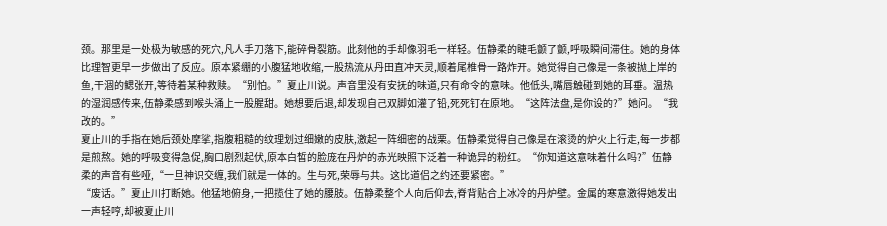颈。那里是一处极为敏感的死穴,凡人手刀落下,能碎骨裂筋。此刻他的手却像羽毛一样轻。伍静柔的睫毛颤了颤,呼吸瞬间滞住。她的身体比理智更早一步做出了反应。原本紧绷的小腹猛地收缩,一股热流从丹田直冲天灵,顺着尾椎骨一路炸开。她觉得自己像是一条被抛上岸的鱼,干涸的鳃张开,等待着某种救赎。“别怕。”夏止川说。声音里没有安抚的味道,只有命令的意味。他低头,嘴唇触碰到她的耳垂。温热的湿润感传来,伍静柔感到喉头涌上一股腥甜。她想要后退,却发现自己双脚如灌了铅,死死钉在原地。“这阵法盘,是你设的?”她问。“我改的。”
夏止川的手指在她后颈处摩挲,指腹粗糙的纹理划过细嫩的皮肤,激起一阵细密的战栗。伍静柔觉得自己像是在滚烫的炉火上行走,每一步都是煎熬。她的呼吸变得急促,胸口剧烈起伏,原本白皙的脸庞在丹炉的赤光映照下泛着一种诡异的粉红。“你知道这意味着什么吗?”伍静柔的声音有些哑,“一旦神识交缠,我们就是一体的。生与死,荣辱与共。这比道侣之约还要紧密。”
“废话。”夏止川打断她。他猛地俯身,一把揽住了她的腰肢。伍静柔整个人向后仰去,脊背贴合上冰冷的丹炉壁。金属的寒意激得她发出一声轻哼,却被夏止川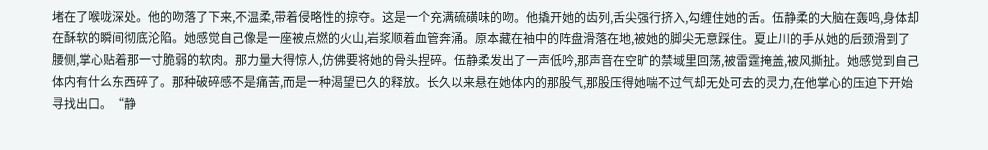堵在了喉咙深处。他的吻落了下来,不温柔,带着侵略性的掠夺。这是一个充满硫磺味的吻。他撬开她的齿列,舌尖强行挤入,勾缠住她的舌。伍静柔的大脑在轰鸣,身体却在酥软的瞬间彻底沦陷。她感觉自己像是一座被点燃的火山,岩浆顺着血管奔涌。原本藏在袖中的阵盘滑落在地,被她的脚尖无意踩住。夏止川的手从她的后颈滑到了腰侧,掌心贴着那一寸脆弱的软肉。那力量大得惊人,仿佛要将她的骨头捏碎。伍静柔发出了一声低吟,那声音在空旷的禁域里回荡,被雷霆掩盖,被风撕扯。她感觉到自己体内有什么东西碎了。那种破碎感不是痛苦,而是一种渴望已久的释放。长久以来悬在她体内的那股气,那股压得她喘不过气却无处可去的灵力,在他掌心的压迫下开始寻找出口。“静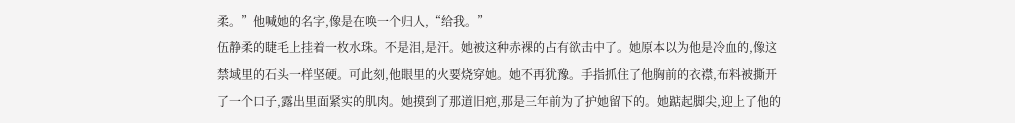柔。”他喊她的名字,像是在唤一个归人,“给我。”
伍静柔的睫毛上挂着一枚水珠。不是泪,是汗。她被这种赤裸的占有欲击中了。她原本以为他是冷血的,像这禁域里的石头一样坚硬。可此刻,他眼里的火要烧穿她。她不再犹豫。手指抓住了他胸前的衣襟,布料被撕开了一个口子,露出里面紧实的肌肉。她摸到了那道旧疤,那是三年前为了护她留下的。她踮起脚尖,迎上了他的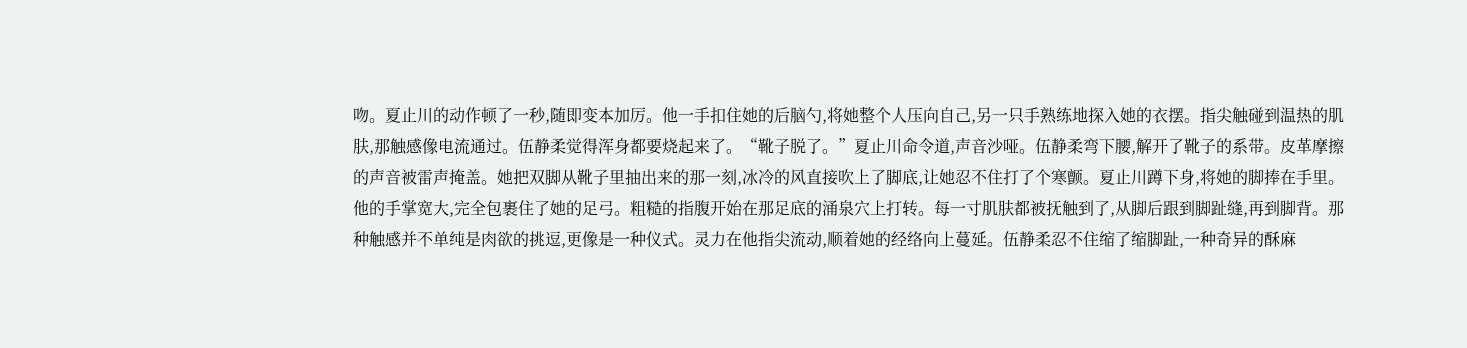吻。夏止川的动作顿了一秒,随即变本加厉。他一手扣住她的后脑勺,将她整个人压向自己,另一只手熟练地探入她的衣摆。指尖触碰到温热的肌肤,那触感像电流通过。伍静柔觉得浑身都要烧起来了。“靴子脱了。”夏止川命令道,声音沙哑。伍静柔弯下腰,解开了靴子的系带。皮革摩擦的声音被雷声掩盖。她把双脚从靴子里抽出来的那一刻,冰冷的风直接吹上了脚底,让她忍不住打了个寒颤。夏止川蹲下身,将她的脚捧在手里。他的手掌宽大,完全包裹住了她的足弓。粗糙的指腹开始在那足底的涌泉穴上打转。每一寸肌肤都被抚触到了,从脚后跟到脚趾缝,再到脚背。那种触感并不单纯是肉欲的挑逗,更像是一种仪式。灵力在他指尖流动,顺着她的经络向上蔓延。伍静柔忍不住缩了缩脚趾,一种奇异的酥麻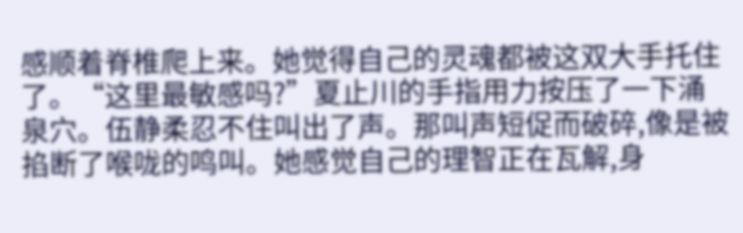感顺着脊椎爬上来。她觉得自己的灵魂都被这双大手托住了。“这里最敏感吗?”夏止川的手指用力按压了一下涌泉穴。伍静柔忍不住叫出了声。那叫声短促而破碎,像是被掐断了喉咙的鸣叫。她感觉自己的理智正在瓦解,身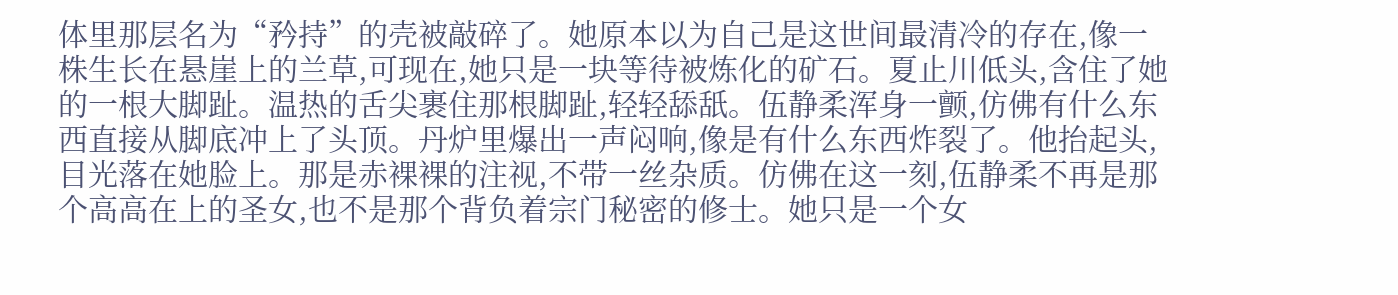体里那层名为“矜持”的壳被敲碎了。她原本以为自己是这世间最清冷的存在,像一株生长在悬崖上的兰草,可现在,她只是一块等待被炼化的矿石。夏止川低头,含住了她的一根大脚趾。温热的舌尖裹住那根脚趾,轻轻舔舐。伍静柔浑身一颤,仿佛有什么东西直接从脚底冲上了头顶。丹炉里爆出一声闷响,像是有什么东西炸裂了。他抬起头,目光落在她脸上。那是赤裸裸的注视,不带一丝杂质。仿佛在这一刻,伍静柔不再是那个高高在上的圣女,也不是那个背负着宗门秘密的修士。她只是一个女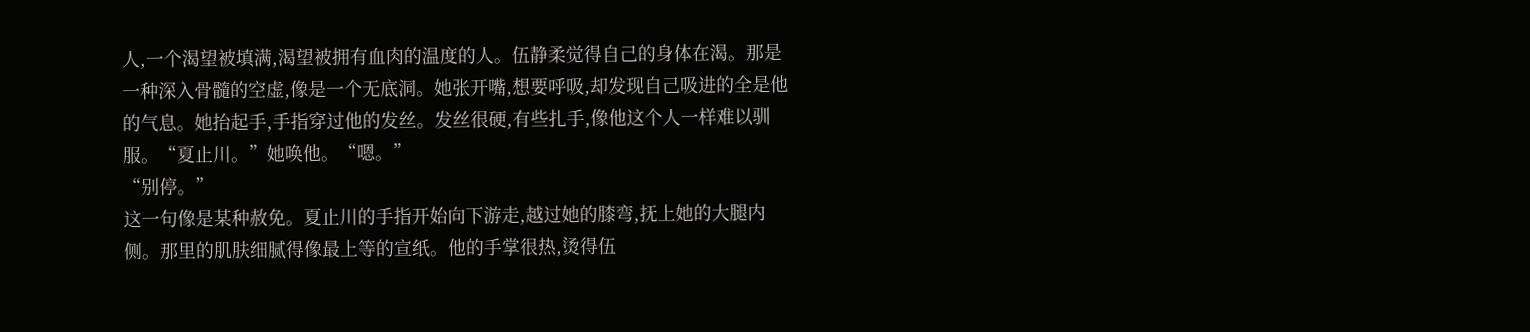人,一个渴望被填满,渴望被拥有血肉的温度的人。伍静柔觉得自己的身体在渴。那是一种深入骨髓的空虚,像是一个无底洞。她张开嘴,想要呼吸,却发现自己吸进的全是他的气息。她抬起手,手指穿过他的发丝。发丝很硬,有些扎手,像他这个人一样难以驯服。“夏止川。”她唤他。“嗯。”
“别停。”
这一句像是某种赦免。夏止川的手指开始向下游走,越过她的膝弯,抚上她的大腿内侧。那里的肌肤细腻得像最上等的宣纸。他的手掌很热,烫得伍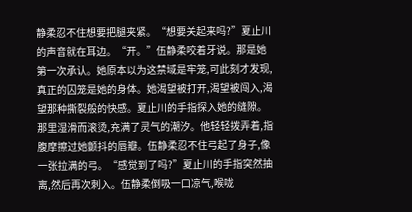静柔忍不住想要把腿夹紧。“想要关起来吗?”夏止川的声音就在耳边。“开。”伍静柔咬着牙说。那是她第一次承认。她原本以为这禁域是牢笼,可此刻才发现,真正的囚笼是她的身体。她渴望被打开,渴望被闯入,渴望那种撕裂般的快感。夏止川的手指探入她的缝隙。那里湿滑而滚烫,充满了灵气的潮汐。他轻轻拨弄着,指腹摩擦过她颤抖的唇瓣。伍静柔忍不住弓起了身子,像一张拉满的弓。“感觉到了吗?”夏止川的手指突然抽离,然后再次刺入。伍静柔倒吸一口凉气,喉咙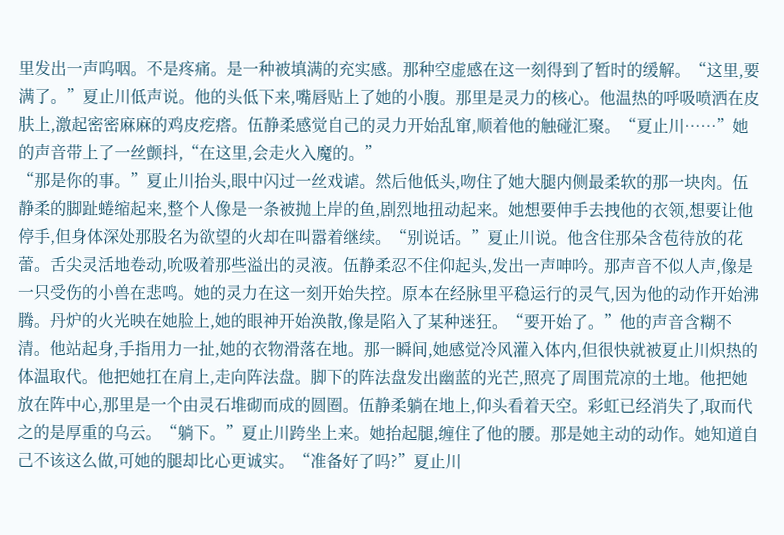里发出一声呜咽。不是疼痛。是一种被填满的充实感。那种空虚感在这一刻得到了暂时的缓解。“这里,要满了。”夏止川低声说。他的头低下来,嘴唇贴上了她的小腹。那里是灵力的核心。他温热的呼吸喷洒在皮肤上,激起密密麻麻的鸡皮疙瘩。伍静柔感觉自己的灵力开始乱窜,顺着他的触碰汇聚。“夏止川……”她的声音带上了一丝颤抖,“在这里,会走火入魔的。”
“那是你的事。”夏止川抬头,眼中闪过一丝戏谑。然后他低头,吻住了她大腿内侧最柔软的那一块肉。伍静柔的脚趾蜷缩起来,整个人像是一条被抛上岸的鱼,剧烈地扭动起来。她想要伸手去拽他的衣领,想要让他停手,但身体深处那股名为欲望的火却在叫嚣着继续。“别说话。”夏止川说。他含住那朵含苞待放的花蕾。舌尖灵活地卷动,吮吸着那些溢出的灵液。伍静柔忍不住仰起头,发出一声呻吟。那声音不似人声,像是一只受伤的小兽在悲鸣。她的灵力在这一刻开始失控。原本在经脉里平稳运行的灵气,因为他的动作开始沸腾。丹炉的火光映在她脸上,她的眼神开始涣散,像是陷入了某种迷狂。“要开始了。”他的声音含糊不清。他站起身,手指用力一扯,她的衣物滑落在地。那一瞬间,她感觉冷风灌入体内,但很快就被夏止川炽热的体温取代。他把她扛在肩上,走向阵法盘。脚下的阵法盘发出幽蓝的光芒,照亮了周围荒凉的土地。他把她放在阵中心,那里是一个由灵石堆砌而成的圆圈。伍静柔躺在地上,仰头看着天空。彩虹已经消失了,取而代之的是厚重的乌云。“躺下。”夏止川跨坐上来。她抬起腿,缠住了他的腰。那是她主动的动作。她知道自己不该这么做,可她的腿却比心更诚实。“准备好了吗?”夏止川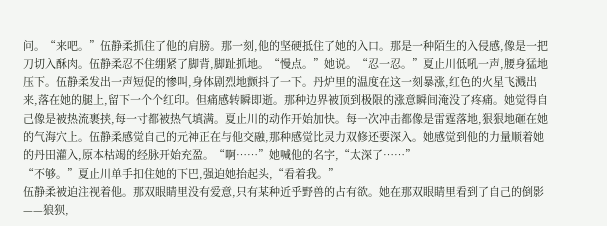问。“来吧。”伍静柔抓住了他的肩膀。那一刻,他的坚硬抵住了她的入口。那是一种陌生的入侵感,像是一把刀切入酥肉。伍静柔忍不住绷紧了脚背,脚趾抓地。“慢点。”她说。“忍一忍。”夏止川低吼一声,腰身猛地压下。伍静柔发出一声短促的惨叫,身体剧烈地颤抖了一下。丹炉里的温度在这一刻暴涨,红色的火星飞溅出来,落在她的腿上,留下一个个红印。但痛感转瞬即逝。那种边界被顶到极限的涨意瞬间淹没了疼痛。她觉得自己像是被热流裹挟,每一寸都被热气填满。夏止川的动作开始加快。每一次冲击都像是雷霆落地,狠狠地砸在她的气海穴上。伍静柔感觉自己的元神正在与他交融,那种感觉比灵力双修还要深入。她感觉到他的力量顺着她的丹田灌入,原本枯竭的经脉开始充盈。“啊……”她喊他的名字,“太深了……”
“不够。”夏止川单手扣住她的下巴,强迫她抬起头,“看着我。”
伍静柔被迫注视着他。那双眼睛里没有爱意,只有某种近乎野兽的占有欲。她在那双眼睛里看到了自己的倒影——狼狈,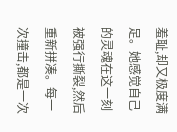羞耻,却又极度满足。她感觉自己的灵魂在这一刻被强行撕裂,然后重新拼凑。每一次撞击,都是一次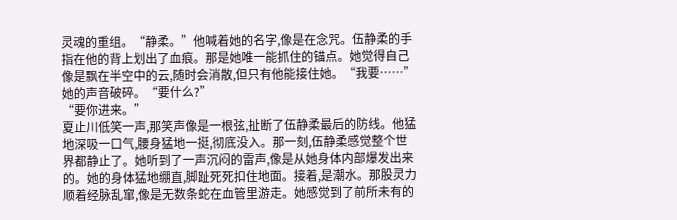灵魂的重组。“静柔。”他喊着她的名字,像是在念咒。伍静柔的手指在他的背上划出了血痕。那是她唯一能抓住的锚点。她觉得自己像是飘在半空中的云,随时会消散,但只有他能接住她。“我要……”她的声音破碎。“要什么?”
“要你进来。”
夏止川低笑一声,那笑声像是一根弦,扯断了伍静柔最后的防线。他猛地深吸一口气,腰身猛地一挺,彻底没入。那一刻,伍静柔感觉整个世界都静止了。她听到了一声沉闷的雷声,像是从她身体内部爆发出来的。她的身体猛地绷直,脚趾死死扣住地面。接着,是潮水。那股灵力顺着经脉乱窜,像是无数条蛇在血管里游走。她感觉到了前所未有的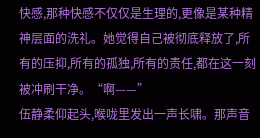快感,那种快感不仅仅是生理的,更像是某种精神层面的洗礼。她觉得自己被彻底释放了,所有的压抑,所有的孤独,所有的责任,都在这一刻被冲刷干净。“啊——”
伍静柔仰起头,喉咙里发出一声长啸。那声音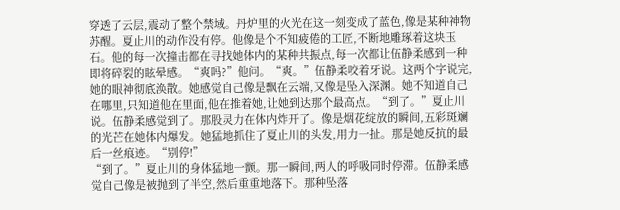穿透了云层,震动了整个禁域。丹炉里的火光在这一刻变成了蓝色,像是某种神物苏醒。夏止川的动作没有停。他像是个不知疲倦的工匠,不断地雕琢着这块玉石。他的每一次撞击都在寻找她体内的某种共振点,每一次都让伍静柔感到一种即将碎裂的眩晕感。“爽吗?”他问。“爽。”伍静柔咬着牙说。这两个字说完,她的眼神彻底涣散。她感觉自己像是飘在云端,又像是坠入深渊。她不知道自己在哪里,只知道他在里面,他在推着她,让她到达那个最高点。“到了。”夏止川说。伍静柔感觉到了。那股灵力在体内炸开了。像是烟花绽放的瞬间,五彩斑斓的光芒在她体内爆发。她猛地抓住了夏止川的头发,用力一扯。那是她反抗的最后一丝痕迹。“别停!”
“到了。”夏止川的身体猛地一颤。那一瞬间,两人的呼吸同时停滞。伍静柔感觉自己像是被抛到了半空,然后重重地落下。那种坠落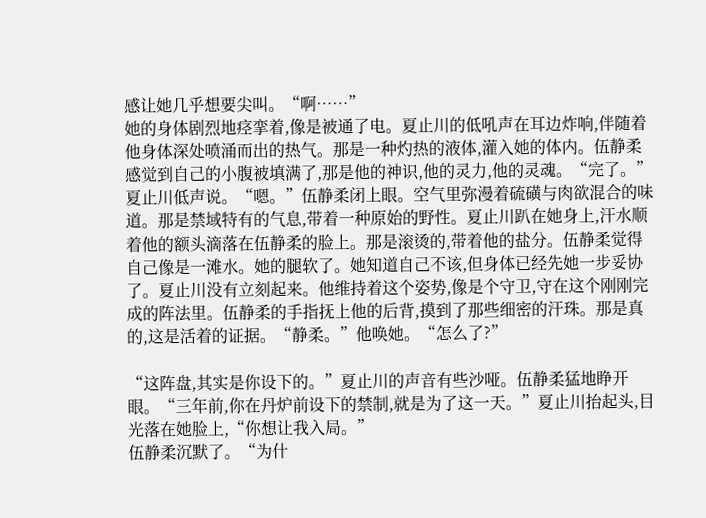感让她几乎想要尖叫。“啊……”
她的身体剧烈地痉挛着,像是被通了电。夏止川的低吼声在耳边炸响,伴随着他身体深处喷涌而出的热气。那是一种灼热的液体,灌入她的体内。伍静柔感觉到自己的小腹被填满了,那是他的神识,他的灵力,他的灵魂。“完了。”夏止川低声说。“嗯。”伍静柔闭上眼。空气里弥漫着硫磺与肉欲混合的味道。那是禁域特有的气息,带着一种原始的野性。夏止川趴在她身上,汗水顺着他的额头滴落在伍静柔的脸上。那是滚烫的,带着他的盐分。伍静柔觉得自己像是一滩水。她的腿软了。她知道自己不该,但身体已经先她一步妥协了。夏止川没有立刻起来。他维持着这个姿势,像是个守卫,守在这个刚刚完成的阵法里。伍静柔的手指抚上他的后背,摸到了那些细密的汗珠。那是真的,这是活着的证据。“静柔。”他唤她。“怎么了?”

“这阵盘,其实是你设下的。”夏止川的声音有些沙哑。伍静柔猛地睁开眼。“三年前,你在丹炉前设下的禁制,就是为了这一天。”夏止川抬起头,目光落在她脸上,“你想让我入局。”
伍静柔沉默了。“为什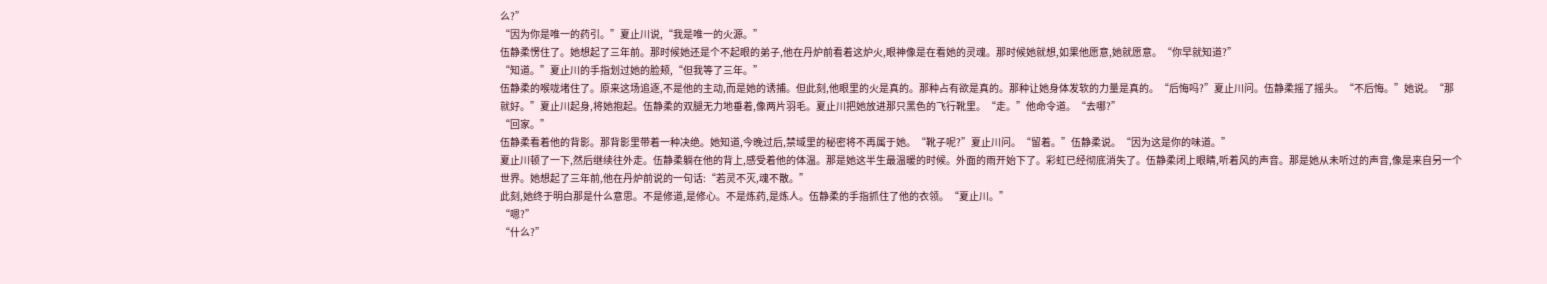么?”
“因为你是唯一的药引。”夏止川说,“我是唯一的火源。”
伍静柔愣住了。她想起了三年前。那时候她还是个不起眼的弟子,他在丹炉前看着这炉火,眼神像是在看她的灵魂。那时候她就想,如果他愿意,她就愿意。“你早就知道?”
“知道。”夏止川的手指划过她的脸颊,“但我等了三年。”
伍静柔的喉咙堵住了。原来这场追逐,不是他的主动,而是她的诱捕。但此刻,他眼里的火是真的。那种占有欲是真的。那种让她身体发软的力量是真的。“后悔吗?”夏止川问。伍静柔摇了摇头。“不后悔。”她说。“那就好。”夏止川起身,将她抱起。伍静柔的双腿无力地垂着,像两片羽毛。夏止川把她放进那只黑色的飞行靴里。“走。”他命令道。“去哪?”
“回家。”
伍静柔看着他的背影。那背影里带着一种决绝。她知道,今晚过后,禁域里的秘密将不再属于她。“靴子呢?”夏止川问。“留着。”伍静柔说。“因为这是你的味道。”
夏止川顿了一下,然后继续往外走。伍静柔躺在他的背上,感受着他的体温。那是她这半生最温暖的时候。外面的雨开始下了。彩虹已经彻底消失了。伍静柔闭上眼睛,听着风的声音。那是她从未听过的声音,像是来自另一个世界。她想起了三年前,他在丹炉前说的一句话:“若灵不灭,魂不散。”
此刻,她终于明白那是什么意思。不是修道,是修心。不是炼药,是炼人。伍静柔的手指抓住了他的衣领。“夏止川。”
“嗯?”
“什么?”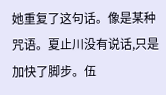她重复了这句话。像是某种咒语。夏止川没有说话,只是加快了脚步。伍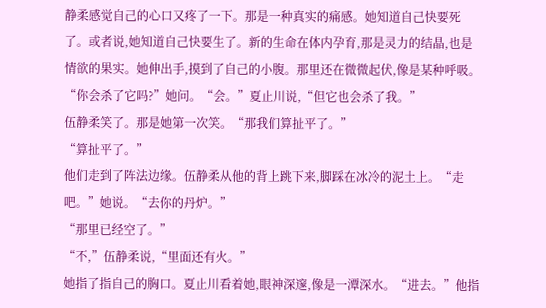静柔感觉自己的心口又疼了一下。那是一种真实的痛感。她知道自己快要死了。或者说,她知道自己快要生了。新的生命在体内孕育,那是灵力的结晶,也是情欲的果实。她伸出手,摸到了自己的小腹。那里还在微微起伏,像是某种呼吸。“你会杀了它吗?”她问。“会。”夏止川说,“但它也会杀了我。”
伍静柔笑了。那是她第一次笑。“那我们算扯平了。”
“算扯平了。”
他们走到了阵法边缘。伍静柔从他的背上跳下来,脚踩在冰冷的泥土上。“走吧。”她说。“去你的丹炉。”
“那里已经空了。”
“不,”伍静柔说,“里面还有火。”
她指了指自己的胸口。夏止川看着她,眼神深邃,像是一潭深水。“进去。”他指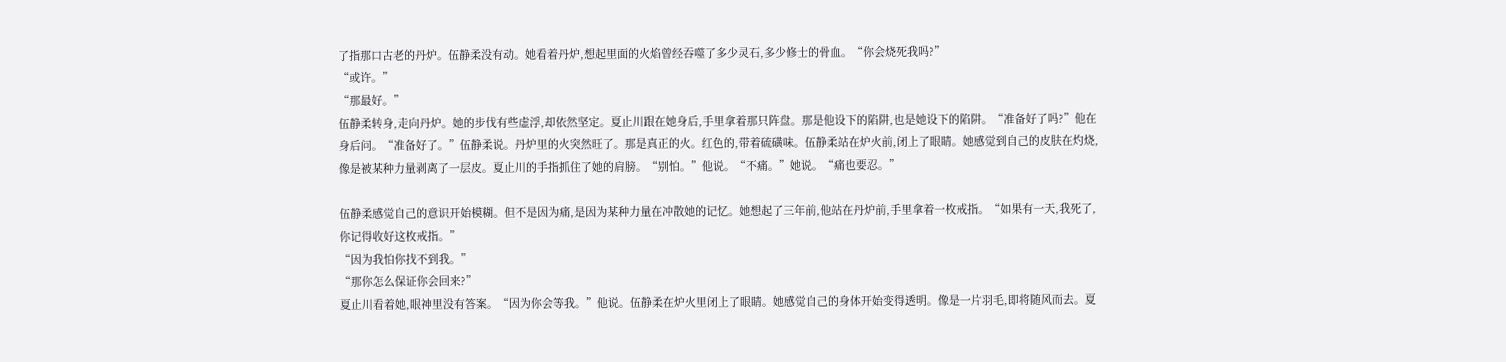了指那口古老的丹炉。伍静柔没有动。她看着丹炉,想起里面的火焰曾经吞噬了多少灵石,多少修士的骨血。“你会烧死我吗?”
“或许。”
“那最好。”
伍静柔转身,走向丹炉。她的步伐有些虚浮,却依然坚定。夏止川跟在她身后,手里拿着那只阵盘。那是他设下的陷阱,也是她设下的陷阱。“准备好了吗?”他在身后问。“准备好了。”伍静柔说。丹炉里的火突然旺了。那是真正的火。红色的,带着硫磺味。伍静柔站在炉火前,闭上了眼睛。她感觉到自己的皮肤在灼烧,像是被某种力量剥离了一层皮。夏止川的手指抓住了她的肩膀。“别怕。”他说。“不痛。”她说。“痛也要忍。”

伍静柔感觉自己的意识开始模糊。但不是因为痛,是因为某种力量在冲散她的记忆。她想起了三年前,他站在丹炉前,手里拿着一枚戒指。“如果有一天,我死了,你记得收好这枚戒指。”
“因为我怕你找不到我。”
“那你怎么保证你会回来?”
夏止川看着她,眼神里没有答案。“因为你会等我。”他说。伍静柔在炉火里闭上了眼睛。她感觉自己的身体开始变得透明。像是一片羽毛,即将随风而去。夏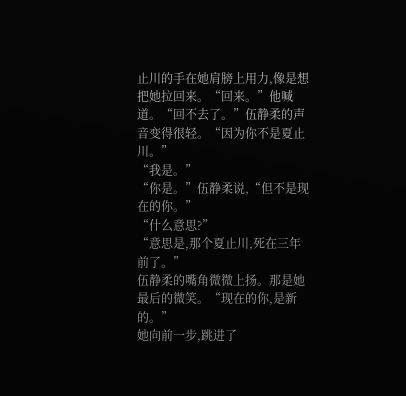止川的手在她肩膀上用力,像是想把她拉回来。“回来。”他喊道。“回不去了。”伍静柔的声音变得很轻。“因为你不是夏止川。”
“我是。”
“你是。”伍静柔说,“但不是现在的你。”
“什么意思?”
“意思是,那个夏止川,死在三年前了。”
伍静柔的嘴角微微上扬。那是她最后的微笑。“现在的你,是新的。”
她向前一步,跳进了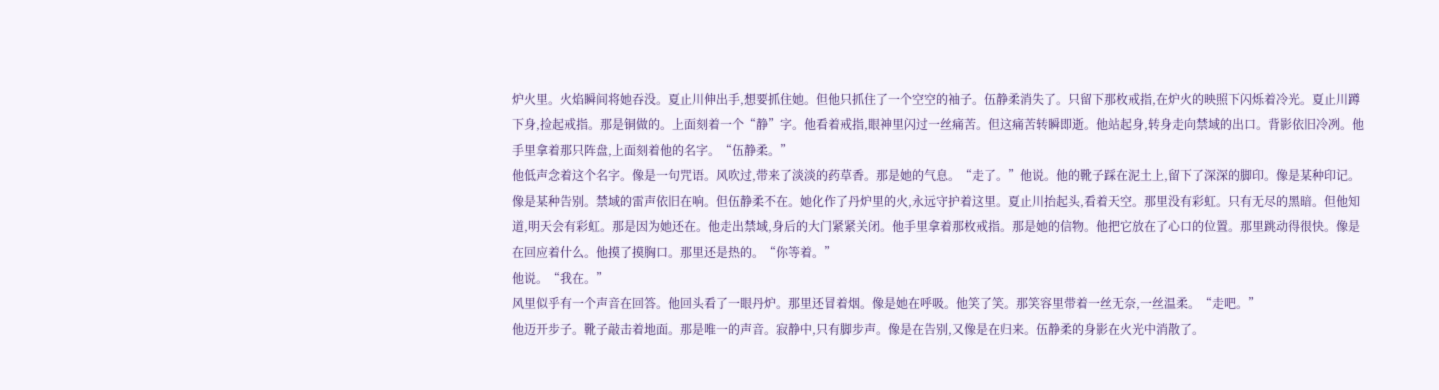炉火里。火焰瞬间将她吞没。夏止川伸出手,想要抓住她。但他只抓住了一个空空的袖子。伍静柔消失了。只留下那枚戒指,在炉火的映照下闪烁着冷光。夏止川蹲下身,捡起戒指。那是铜做的。上面刻着一个“静”字。他看着戒指,眼神里闪过一丝痛苦。但这痛苦转瞬即逝。他站起身,转身走向禁域的出口。背影依旧冷冽。他手里拿着那只阵盘,上面刻着他的名字。“伍静柔。”
他低声念着这个名字。像是一句咒语。风吹过,带来了淡淡的药草香。那是她的气息。“走了。”他说。他的靴子踩在泥土上,留下了深深的脚印。像是某种印记。像是某种告别。禁域的雷声依旧在响。但伍静柔不在。她化作了丹炉里的火,永远守护着这里。夏止川抬起头,看着天空。那里没有彩虹。只有无尽的黑暗。但他知道,明天会有彩虹。那是因为她还在。他走出禁域,身后的大门紧紧关闭。他手里拿着那枚戒指。那是她的信物。他把它放在了心口的位置。那里跳动得很快。像是在回应着什么。他摸了摸胸口。那里还是热的。“你等着。”
他说。“我在。”
风里似乎有一个声音在回答。他回头看了一眼丹炉。那里还冒着烟。像是她在呼吸。他笑了笑。那笑容里带着一丝无奈,一丝温柔。“走吧。”
他迈开步子。靴子敲击着地面。那是唯一的声音。寂静中,只有脚步声。像是在告别,又像是在归来。伍静柔的身影在火光中消散了。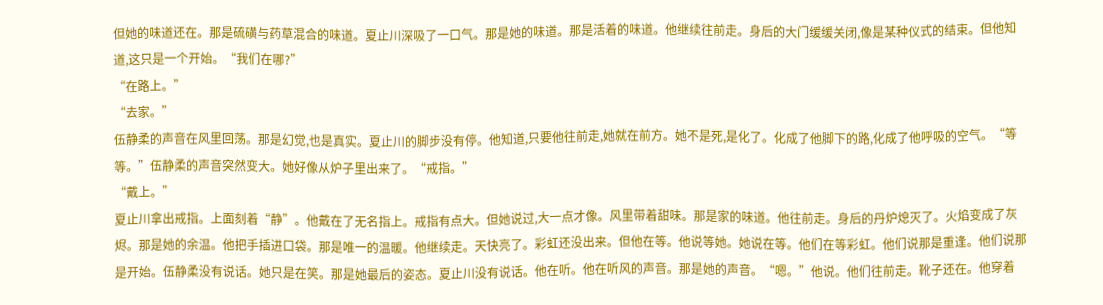但她的味道还在。那是硫磺与药草混合的味道。夏止川深吸了一口气。那是她的味道。那是活着的味道。他继续往前走。身后的大门缓缓关闭,像是某种仪式的结束。但他知道,这只是一个开始。“我们在哪?”
“在路上。”
“去家。”
伍静柔的声音在风里回荡。那是幻觉,也是真实。夏止川的脚步没有停。他知道,只要他往前走,她就在前方。她不是死,是化了。化成了他脚下的路,化成了他呼吸的空气。“等等。”伍静柔的声音突然变大。她好像从炉子里出来了。“戒指。”
“戴上。”
夏止川拿出戒指。上面刻着“静”。他戴在了无名指上。戒指有点大。但她说过,大一点才像。风里带着甜味。那是家的味道。他往前走。身后的丹炉熄灭了。火焰变成了灰烬。那是她的余温。他把手插进口袋。那是唯一的温暖。他继续走。天快亮了。彩虹还没出来。但他在等。他说等她。她说在等。他们在等彩虹。他们说那是重逢。他们说那是开始。伍静柔没有说话。她只是在笑。那是她最后的姿态。夏止川没有说话。他在听。他在听风的声音。那是她的声音。“嗯。”他说。他们往前走。靴子还在。他穿着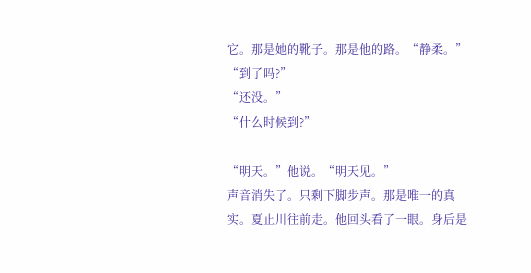它。那是她的靴子。那是他的路。“静柔。”
“到了吗?”
“还没。”
“什么时候到?”

“明天。”他说。“明天见。”
声音消失了。只剩下脚步声。那是唯一的真实。夏止川往前走。他回头看了一眼。身后是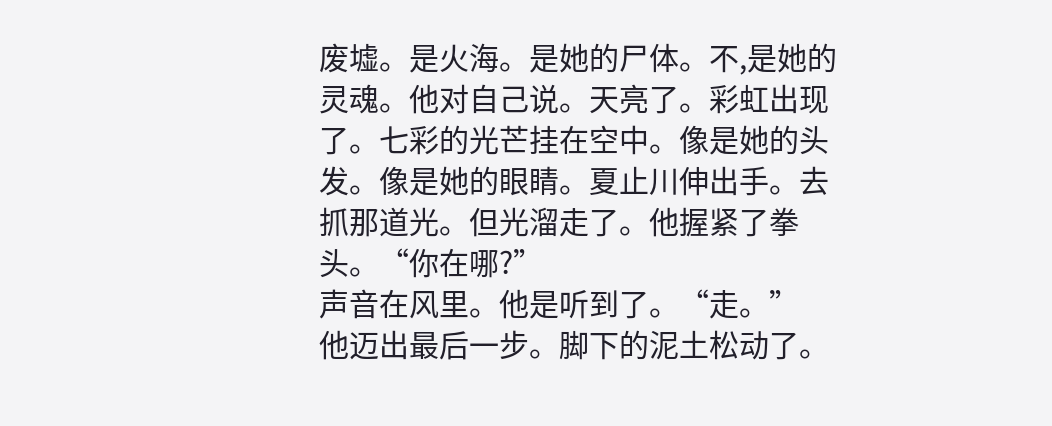废墟。是火海。是她的尸体。不,是她的灵魂。他对自己说。天亮了。彩虹出现了。七彩的光芒挂在空中。像是她的头发。像是她的眼睛。夏止川伸出手。去抓那道光。但光溜走了。他握紧了拳头。“你在哪?”
声音在风里。他是听到了。“走。”
他迈出最后一步。脚下的泥土松动了。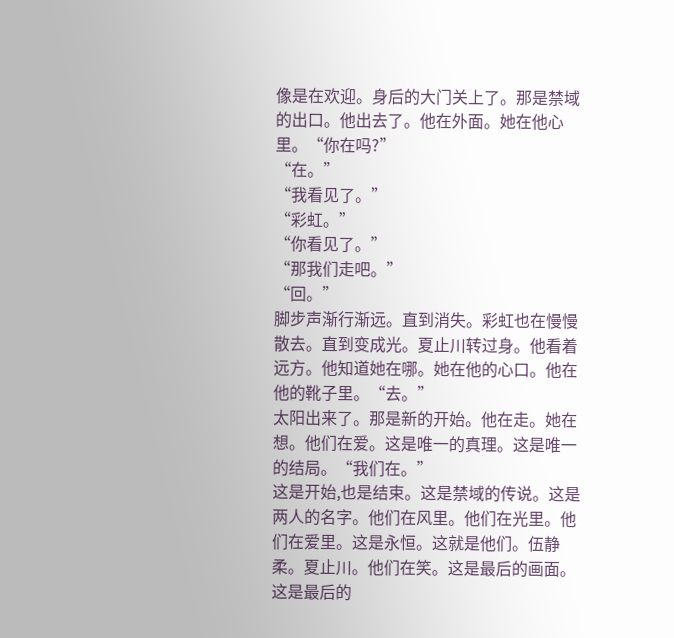像是在欢迎。身后的大门关上了。那是禁域的出口。他出去了。他在外面。她在他心里。“你在吗?”
“在。”
“我看见了。”
“彩虹。”
“你看见了。”
“那我们走吧。”
“回。”
脚步声渐行渐远。直到消失。彩虹也在慢慢散去。直到变成光。夏止川转过身。他看着远方。他知道她在哪。她在他的心口。他在他的靴子里。“去。”
太阳出来了。那是新的开始。他在走。她在想。他们在爱。这是唯一的真理。这是唯一的结局。“我们在。”
这是开始,也是结束。这是禁域的传说。这是两人的名字。他们在风里。他们在光里。他们在爱里。这是永恒。这就是他们。伍静柔。夏止川。他们在笑。这是最后的画面。这是最后的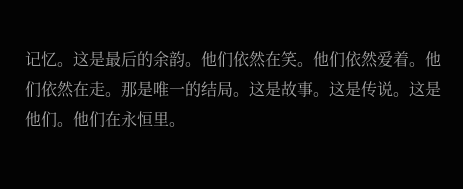记忆。这是最后的余韵。他们依然在笑。他们依然爱着。他们依然在走。那是唯一的结局。这是故事。这是传说。这是他们。他们在永恒里。